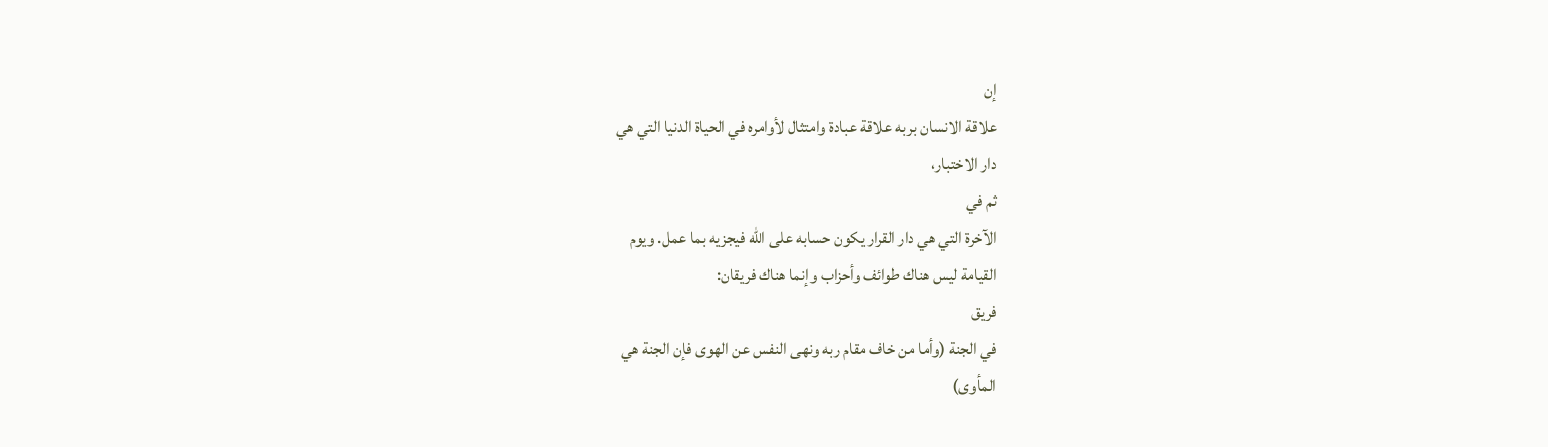إن
علاقة الانسان بربه علاقة عبادة وامتثال لأوامره في الحياة الدنيا التي هي
دار الاختبار،
ثم في
الآخرة التي هي دار القرار يكون حسابه على الله فيجزيه بما عمل. ويوم
القيامة ليس هناك طوائف وأحزاب وإنما هناك فريقان:
فريق
في الجنة (وأما من خاف مقام ربه ونهى النفس عن الهوى فإن الجنة هي
المأوى)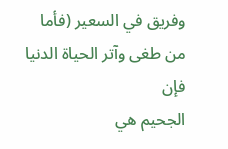وفريق في السعير (فأما من طغى وآتر الحياة الدنيا فإن
الجحيم هي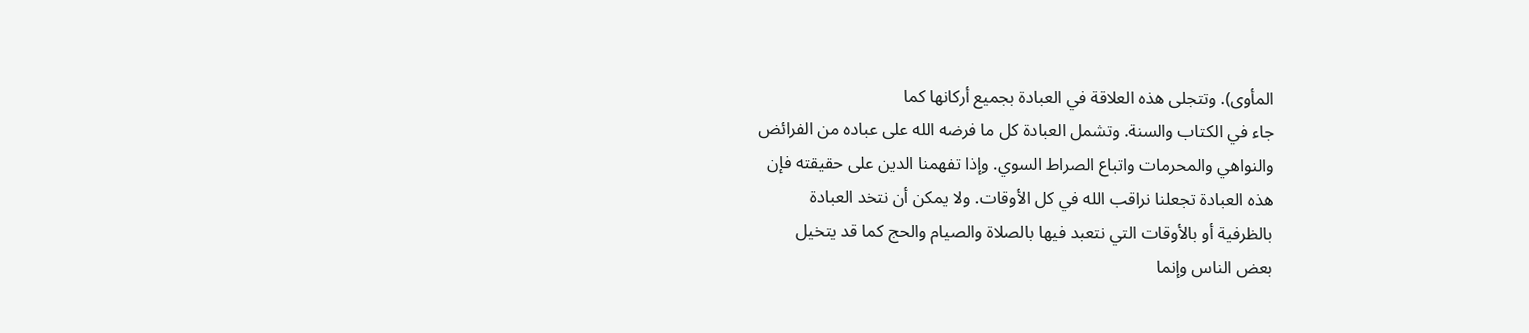المأوى). وتتجلى هذه العلاقة في العبادة بجميع أركانها كما
جاء في الكتاب والسنة. وتشمل العبادة كل ما فرضه الله على عباده من الفرائض
والنواهي والمحرمات واتباع الصراط السوي. وإذا تفهمنا الدين على حقيقته فإن
هذه العبادة تجعلنا نراقب الله في كل الأوقات. ولا يمكن أن نتخد العبادة
بالظرفية أو بالأوقات التي نتعبد فيها بالصلاة والصيام والحج كما قد يتخيل
بعض الناس وإنما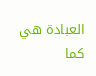العبادة هي كما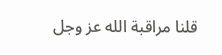قلنا مراقبة الله عز وجل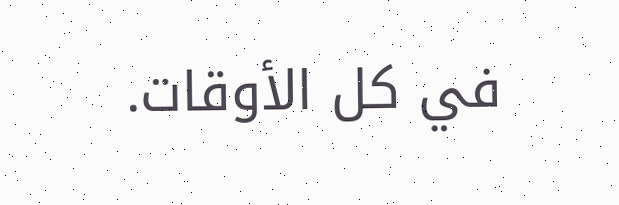في كل الأوقات.